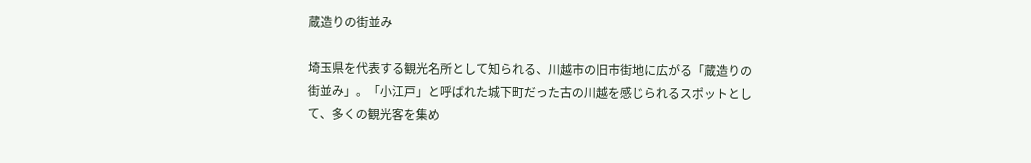蔵造りの街並み

埼玉県を代表する観光名所として知られる、川越市の旧市街地に広がる「蔵造りの街並み」。「小江戸」と呼ばれた城下町だった古の川越を感じられるスポットとして、多くの観光客を集め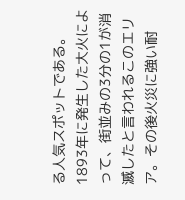る人気スポットである。
1893年に発生した大火によって、街並みの3分の1が消滅したと言われるこのエリア。その後火災に強い耐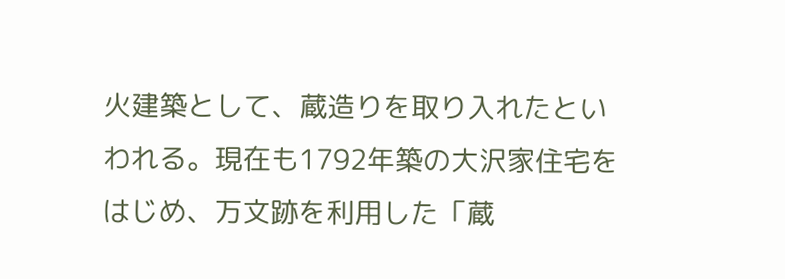火建築として、蔵造りを取り入れたといわれる。現在も1792年築の大沢家住宅をはじめ、万文跡を利用した「蔵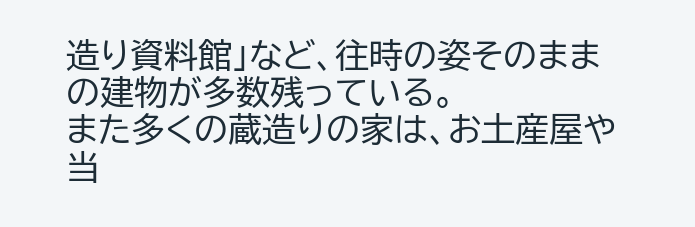造り資料館」など、往時の姿そのままの建物が多数残っている。
また多くの蔵造りの家は、お土産屋や当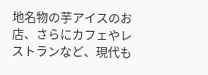地名物の芋アイスのお店、さらにカフェやレストランなど、現代も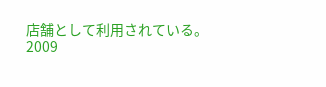店舗として利用されている。
2009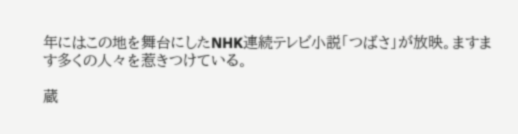年にはこの地を舞台にしたNHK連続テレビ小説「つばさ」が放映。ますます多くの人々を惹きつけている。

蔵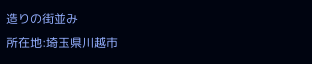造りの街並み
所在地:埼玉県川越市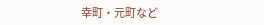幸町・元町など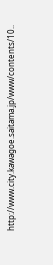http://www.city.kawagoe.saitama.jp/www/contents/10..